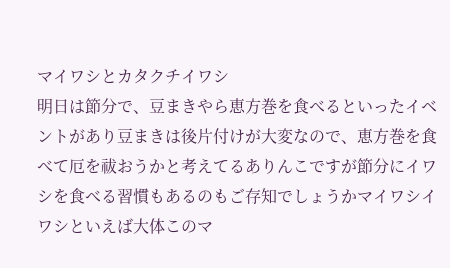マイワシとカタクチイワシ
明日は節分で、豆まきやら恵方巻を食べるといったイベントがあり豆まきは後片付けが大変なので、恵方巻を食べて厄を祓おうかと考えてるありんこですが節分にイワシを食べる習慣もあるのもご存知でしょうかマイワシイワシといえば大体このマ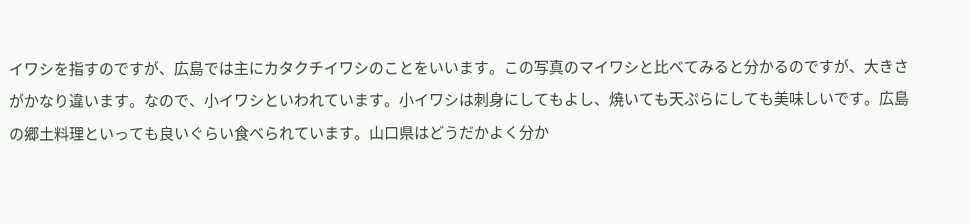イワシを指すのですが、広島では主にカタクチイワシのことをいいます。この写真のマイワシと比べてみると分かるのですが、大きさがかなり違います。なので、小イワシといわれています。小イワシは刺身にしてもよし、焼いても天ぷらにしても美味しいです。広島の郷土料理といっても良いぐらい食べられています。山口県はどうだかよく分か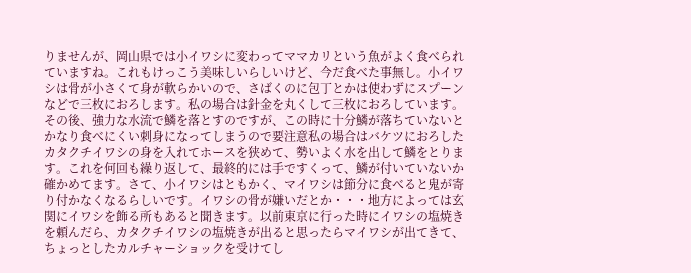りませんが、岡山県では小イワシに変わってママカリという魚がよく食べられていますね。これもけっこう美味しいらしいけど、今だ食べた事無し。小イワシは骨が小さくて身が軟らかいので、さばくのに包丁とかは使わずにスプーンなどで三枚におろします。私の場合は針金を丸くして三枚におろしています。その後、強力な水流で鱗を落とすのですが、この時に十分鱗が落ちていないとかなり食べにくい刺身になってしまうので要注意私の場合はバケツにおろしたカタクチイワシの身を入れてホースを狭めて、勢いよく水を出して鱗をとります。これを何回も繰り返して、最終的には手ですくって、鱗が付いていないか確かめてます。さて、小イワシはともかく、マイワシは節分に食べると鬼が寄り付かなくなるらしいです。イワシの骨が嫌いだとか・・・地方によっては玄関にイワシを飾る所もあると聞きます。以前東京に行った時にイワシの塩焼きを頼んだら、カタクチイワシの塩焼きが出ると思ったらマイワシが出てきて、ちょっとしたカルチャーショックを受けてし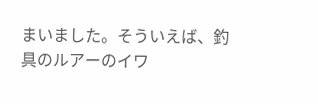まいました。そういえば、釣具のルアーのイワ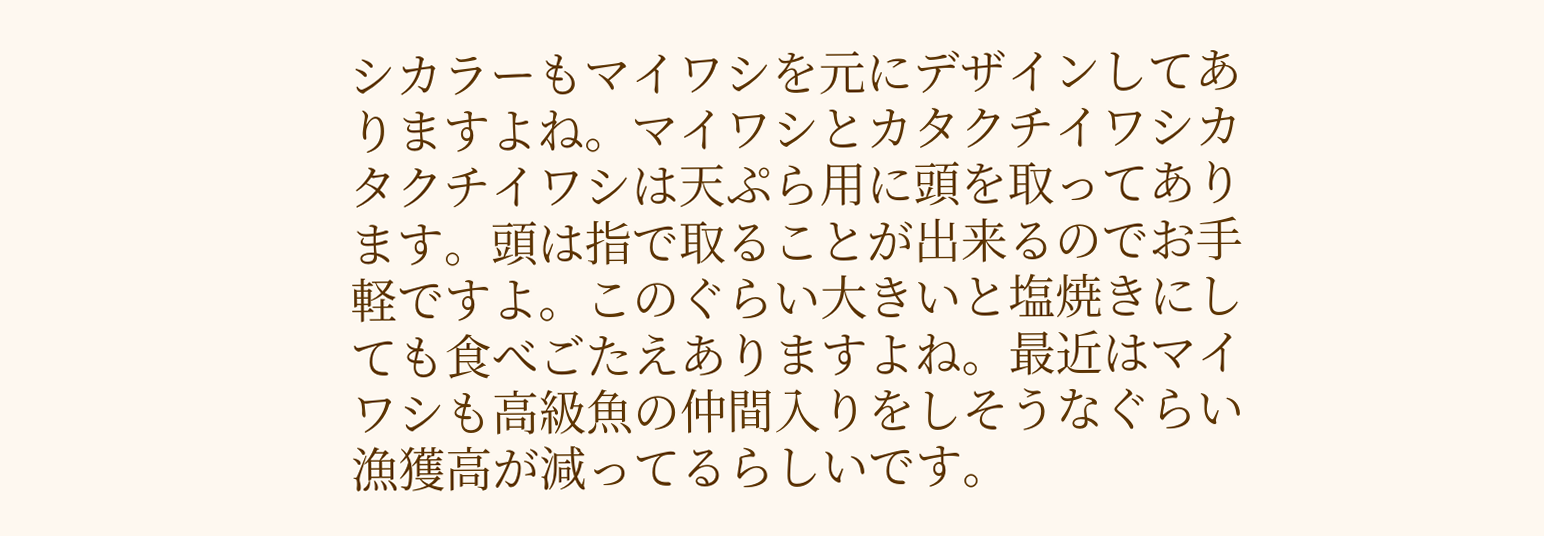シカラーもマイワシを元にデザインしてありますよね。マイワシとカタクチイワシカタクチイワシは天ぷら用に頭を取ってあります。頭は指で取ることが出来るのでお手軽ですよ。このぐらい大きいと塩焼きにしても食べごたえありますよね。最近はマイワシも高級魚の仲間入りをしそうなぐらい漁獲高が減ってるらしいです。